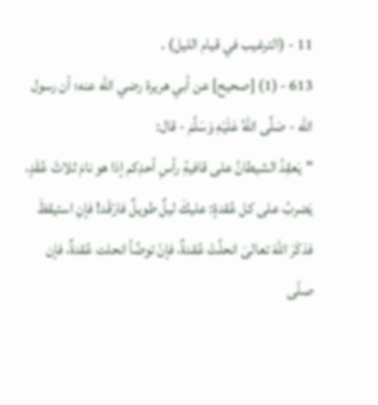11 - (الترغيب في قيام الليل) .
613 - (1) [صحيح] عن أبي هريرة رضي الله عنه؛ أن رسول الله - صَلَّى اللهُ عَلَيْهِ وَسَلَّمَ - قال:
"يَعقِدُ الشيطانُ على قافيةِ رأسِ أحدِكم إذا هو نامَ ثلاثَ عُقَدٍ، يَضربُ على كل عُقدةٍ: عليكَ ليلٌ طويلٌ فارْقَد! فإنِ استيقظَ فذكَرَ اللهَ تعالىَ انحلَّتْ عُقدةٌ، فإنْ توضَّأ انحلت عُقدةٌ، فإن صلّى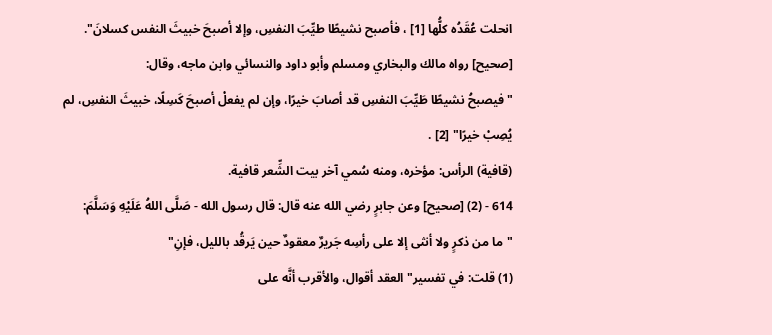انحلت عُقَدُه كلُّها [1] ، فأصبح نشيطًا طيِّبَ النفسِ، وإلا أصبحَ خبيثَ النفس كسلانَ".
[صحيح] رواه مالك والبخاري ومسلم وأبو داود والنسائي وابن ماجه، وقال:
"فيصبحُ نشيطًا طَيِّبَ النفسِ قد أصابَ خيرًا، وإن لم يفعلْ أصبحَ كَسِلًا، خبيثَ النفسِ، لم يُصِبْ خيرًا" [2] .
(قافية) الرأس: مؤخره، ومنه سُمي آخر بيت الشِّعر قافية.
614 - (2) [صحيح] وعن جابرٍ رضي الله عنه قال: قال رسول الله - صَلَّى اللهُ عَلَيْهِ وَسَلَّمَ:
"ما من ذكرٍ ولا أنثى إلا على رأسِه جَريرٌ معقودٌ حين يَرقُد بالليل، فإنِ"
(1) قلت: في تفسير"العقد أقوال، والأقرب أنَّه على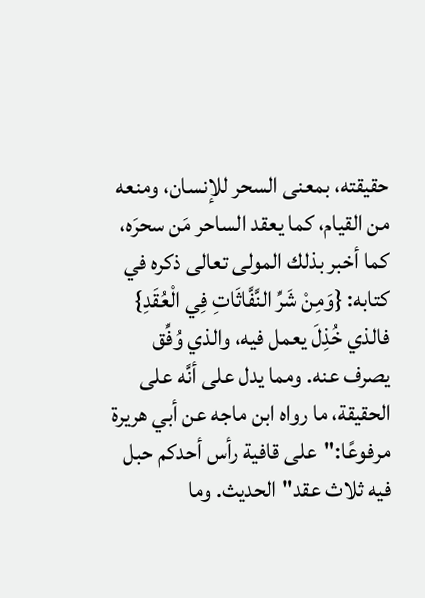حقيقته، بمعنى السحر للإنسان، ومنعه من القيام، كما يعقد الساحر مَن سحرَه، كما أخبر بذلك المولى تعالى ذكره في كتابه: {وَمِنْ شَرِّ النَّفَّاثَاتِ فِي الْعُقَدِ} فالذي خُذِلَ يعمل فيه، والذي وُفِّق يصرف عنه. ومما يدل على أنَّه على الحقيقة، ما رواه ابن ماجه عن أبي هريرة مرفوعًا:"على قافية رأس أحدكم حبل فيه ثلاث عقد"الحديث. وما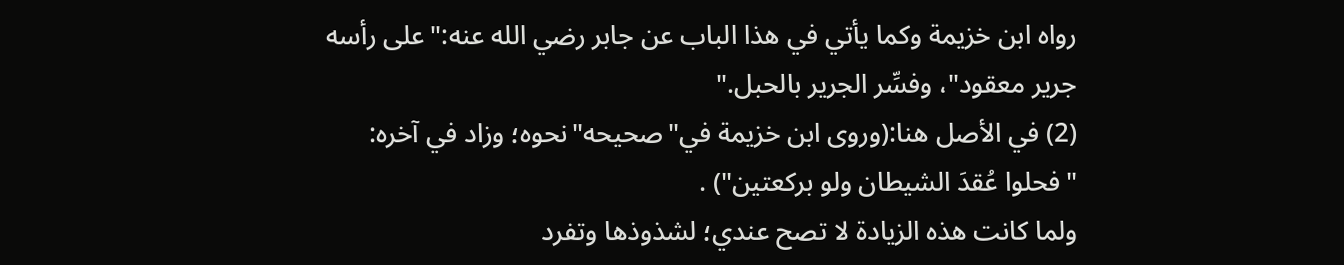رواه ابن خزيمة وكما يأتي في هذا الباب عن جابر رضي الله عنه:"على رأسه جرير معقود"، وفسِّر الجرير بالحبل."
(2) في الأصل هنا:(وروى ابن خزيمة في"صحيحه"نحوه؛ وزاد في آخره:
"فحلوا عُقدَ الشيطان ولو بركعتين") .
ولما كانت هذه الزيادة لا تصح عندي؛ لشذوذها وتفرد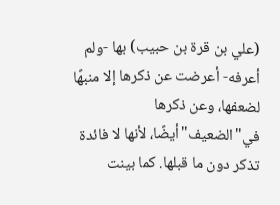(علي بن قرة بن حبيب) بها -ولم أعرفه- أعرضت عن ذكرها إلا منبهًا لضعفها، وعن ذكرها في"الضعيف"أيضًا، لأنها لا فائدة تذكر دون ما قبلها. كما بينت